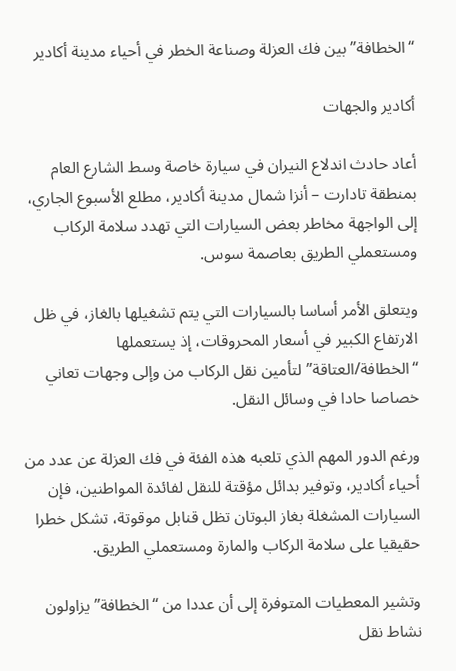“الخطافة” بين فك العزلة وصناعة الخطر في أحياء مدينة أكادير

أكادير والجهات

أعاد حادث اندلاع النيران في سيارة خاصة وسط الشارع العام بمنطقة تادارت – أنزا شمال مدينة أكادير، مطلع الأسبوع الجاري، إلى الواجهة مخاطر بعض السيارات التي تهدد سلامة الركاب ومستعملي الطريق بعاصمة سوس.

ويتعلق الأمر أساسا بالسيارات التي يتم تشغيلها بالغاز، في ظل الارتفاع الكبير في أسعار المحروقات، إذ يستعملها “الخطافة/العتاقة” لتأمين نقل الركاب من وإلى وجهات تعاني خصاصا حادا في وسائل النقل.

ورغم الدور المهم الذي تلعبه هذه الفئة في فك العزلة عن عدد من أحياء أكادير، وتوفير بدائل مؤقتة للنقل لفائدة المواطنين، فإن السيارات المشغلة بغاز البوتان تظل قنابل موقوتة، تشكل خطرا حقيقيا على سلامة الركاب والمارة ومستعملي الطريق.

وتشير المعطيات المتوفرة إلى أن عددا من “الخطافة” يزاولون نشاط نقل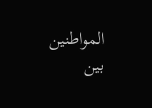المواطنين بين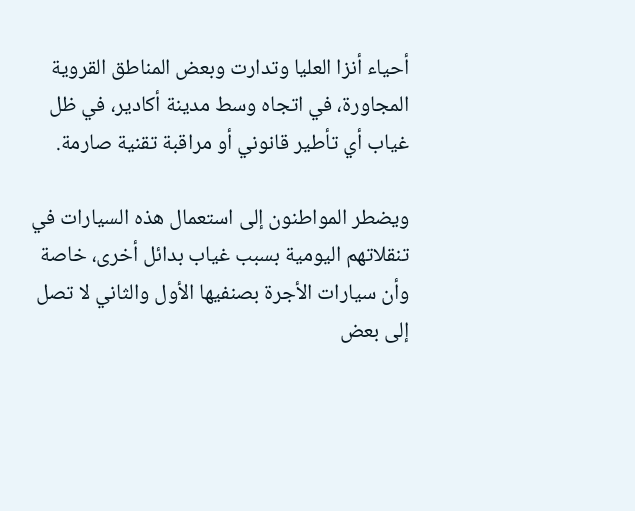أحياء أنزا العليا وتدارت وبعض المناطق القروية المجاورة، في اتجاه وسط مدينة أكادير، في ظل غياب أي تأطير قانوني أو مراقبة تقنية صارمة.

ويضطر المواطنون إلى استعمال هذه السيارات في تنقلاتهم اليومية بسبب غياب بدائل أخرى، خاصة وأن سيارات الأجرة بصنفيها الأول والثاني لا تصل إلى بعض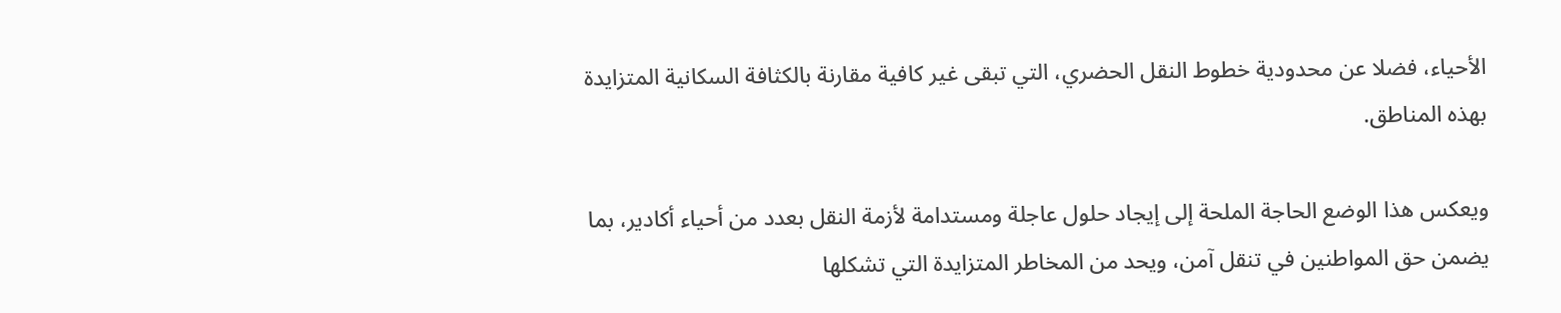الأحياء، فضلا عن محدودية خطوط النقل الحضري، التي تبقى غير كافية مقارنة بالكثافة السكانية المتزايدة بهذه المناطق.

ويعكس هذا الوضع الحاجة الملحة إلى إيجاد حلول عاجلة ومستدامة لأزمة النقل بعدد من أحياء أكادير، بما يضمن حق المواطنين في تنقل آمن، ويحد من المخاطر المتزايدة التي تشكلها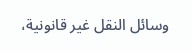وسائل النقل غير قانونية،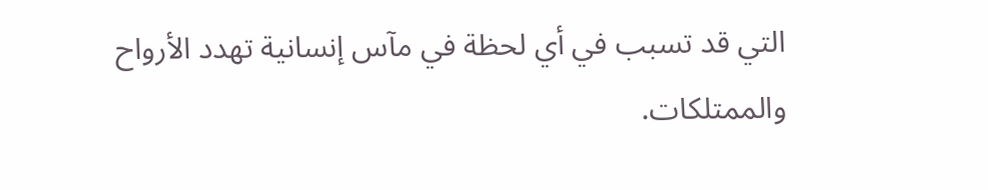التي قد تسبب في أي لحظة في مآس إنسانية تهدد الأرواح والممتلكات.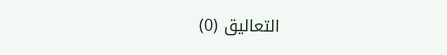التعاليق (0)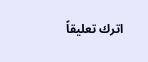اترك تعليقاً